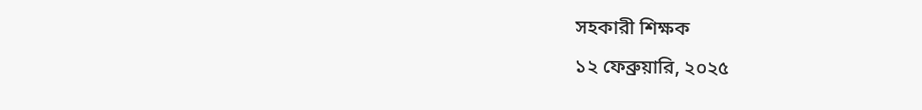সহকারী শিক্ষক
১২ ফেব্রুয়ারি, ২০২৫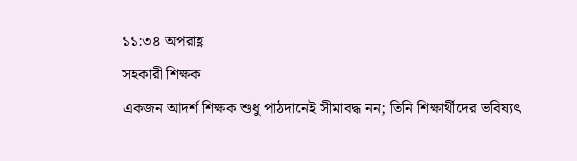১১:৩৪ অপরাহ্ণ
সহকারী শিক্ষক
একজন আদর্শ শিক্ষক শুধু পাঠদানেই সীমাবদ্ধ নন; তিনি শিক্ষার্থীদের ভবিষ্যৎ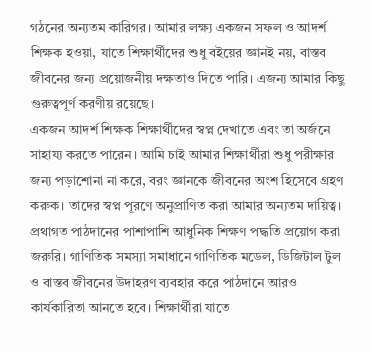গঠনের অন্যতম কারিগর। আমার লক্ষ্য একজন সফল ও আদর্শ শিক্ষক হওয়া, যাতে শিক্ষার্থীদের শুধু বইয়ের জ্ঞানই নয়, বাস্তব জীবনের জন্য প্রয়োজনীয় দক্ষতাও দিতে পারি। এজন্য আমার কিছু গুরুত্বপূর্ণ করণীয় রয়েছে।
একজন আদর্শ শিক্ষক শিক্ষার্থীদের স্বপ্ন দেখাতে এবং তা অর্জনে সাহায্য করতে পারেন। আমি চাই আমার শিক্ষার্থীরা শুধু পরীক্ষার জন্য পড়াশোনা না করে, বরং জ্ঞানকে জীবনের অংশ হিসেবে গ্রহণ করুক। তাদের স্বপ্ন পূরণে অনুপ্রাণিত করা আমার অন্যতম দায়িত্ব।
প্রথাগত পাঠদানের পাশাপাশি আধুনিক শিক্ষণ পদ্ধতি প্রয়োগ করা জরুরি। গাণিতিক সমস্যা সমাধানে গাণিতিক মডেল, ডিজিটাল টুল ও বাস্তব জীবনের উদাহরণ ব্যবহার করে পাঠদানে আরও কার্যকারিতা আনতে হবে। শিক্ষার্থীরা যাতে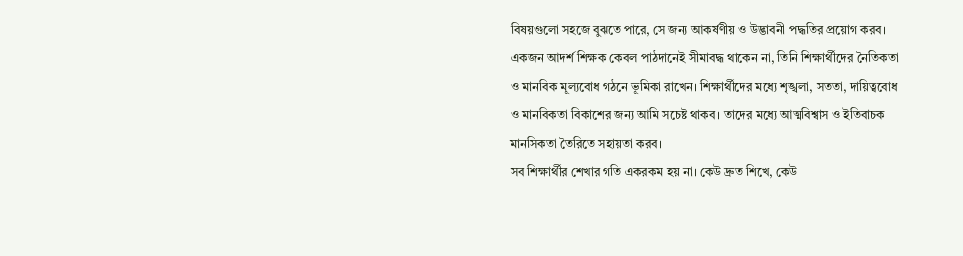বিষয়গুলো সহজে বুঝতে পারে, সে জন্য আকর্ষণীয় ও উদ্ভাবনী পদ্ধতির প্রয়োগ করব।
একজন আদর্শ শিক্ষক কেবল পাঠদানেই সীমাবদ্ধ থাকেন না, তিনি শিক্ষার্থীদের নৈতিকতা ও মানবিক মূল্যবোধ গঠনে ভূমিকা রাখেন। শিক্ষার্থীদের মধ্যে শৃঙ্খলা, সততা, দায়িত্ববোধ ও মানবিকতা বিকাশের জন্য আমি সচেষ্ট থাকব। তাদের মধ্যে আত্মবিশ্বাস ও ইতিবাচক মানসিকতা তৈরিতে সহায়তা করব।
সব শিক্ষার্থীর শেখার গতি একরকম হয় না। কেউ দ্রুত শিখে, কেউ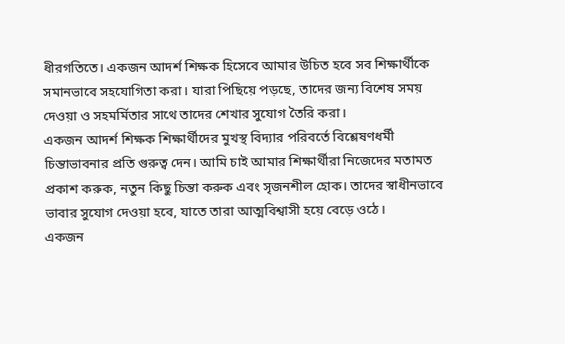ধীরগতিতে। একজন আদর্শ শিক্ষক হিসেবে আমার উচিত হবে সব শিক্ষার্থীকে সমানভাবে সহযোগিতা করা। যারা পিছিয়ে পড়ছে, তাদের জন্য বিশেষ সময় দেওয়া ও সহমর্মিতার সাথে তাদের শেখার সুযোগ তৈরি করা।
একজন আদর্শ শিক্ষক শিক্ষার্থীদের মুখস্থ বিদ্যার পরিবর্তে বিশ্লেষণধর্মী চিন্তাভাবনার প্রতি গুরুত্ব দেন। আমি চাই আমার শিক্ষার্থীরা নিজেদের মতামত প্রকাশ করুক, নতুন কিছু চিন্তা করুক এবং সৃজনশীল হোক। তাদের স্বাধীনভাবে ভাবার সুযোগ দেওয়া হবে, যাতে তারা আত্মবিশ্বাসী হয়ে বেড়ে ওঠে।
একজন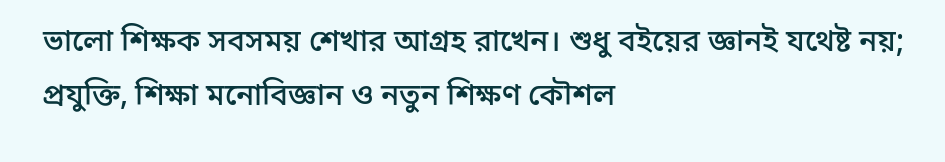ভালো শিক্ষক সবসময় শেখার আগ্রহ রাখেন। শুধু বইয়ের জ্ঞানই যথেষ্ট নয়; প্রযুক্তি, শিক্ষা মনোবিজ্ঞান ও নতুন শিক্ষণ কৌশল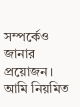সম্পর্কেও জানার প্রয়োজন। আমি নিয়মিত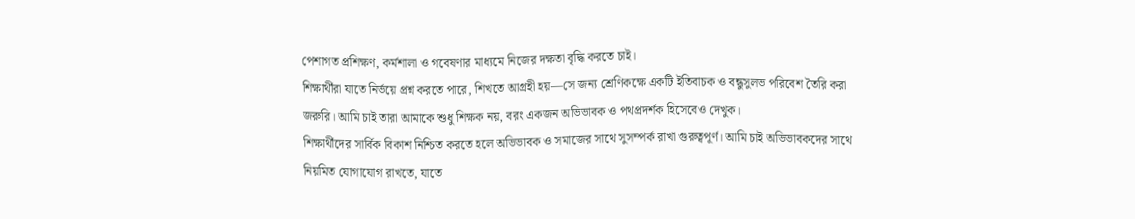পেশাগত প্রশিক্ষণ, কর্মশালা ও গবেষণার মাধ্যমে নিজের দক্ষতা বৃদ্ধি করতে চাই।
শিক্ষার্থীরা যাতে নির্ভয়ে প্রশ্ন করতে পারে, শিখতে আগ্রহী হয়—সে জন্য শ্রেণিকক্ষে একটি ইতিবাচক ও বন্ধুসুলভ পরিবেশ তৈরি করা জরুরি। আমি চাই তারা আমাকে শুধু শিক্ষক নয়, বরং একজন অভিভাবক ও পথপ্রদর্শক হিসেবেও দেখুক।
শিক্ষার্থীদের সার্বিক বিকাশ নিশ্চিত করতে হলে অভিভাবক ও সমাজের সাথে সুসম্পর্ক রাখা গুরুত্বপূর্ণ। আমি চাই অভিভাবকদের সাথে নিয়মিত যোগাযোগ রাখতে, যাতে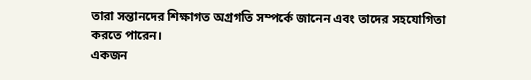তারা সন্তানদের শিক্ষাগত অগ্রগতি সম্পর্কে জানেন এবং তাদের সহযোগিতা করতে পারেন।
একজন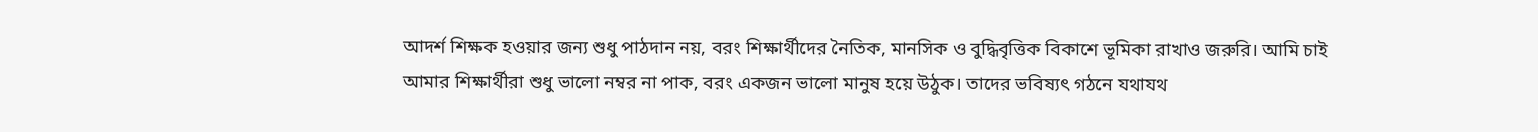আদর্শ শিক্ষক হওয়ার জন্য শুধু পাঠদান নয়, বরং শিক্ষার্থীদের নৈতিক, মানসিক ও বুদ্ধিবৃত্তিক বিকাশে ভূমিকা রাখাও জরুরি। আমি চাই আমার শিক্ষার্থীরা শুধু ভালো নম্বর না পাক, বরং একজন ভালো মানুষ হয়ে উঠুক। তাদের ভবিষ্যৎ গঠনে যথাযথ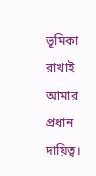ভূমিকা রাখাই আমার প্রধান দায়িত্ব।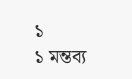১
১ মন্তব্য